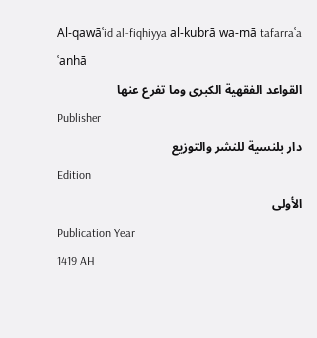Al-qawāʿid al-fiqhiyya al-kubrā wa-mā tafarraʿa ʿanhā
القواعد الفقهية الكبرى وما تفرع عنها
Publisher
دار بلنسية للنشر والتوزيع
Edition
الأولى
Publication Year
1419 AH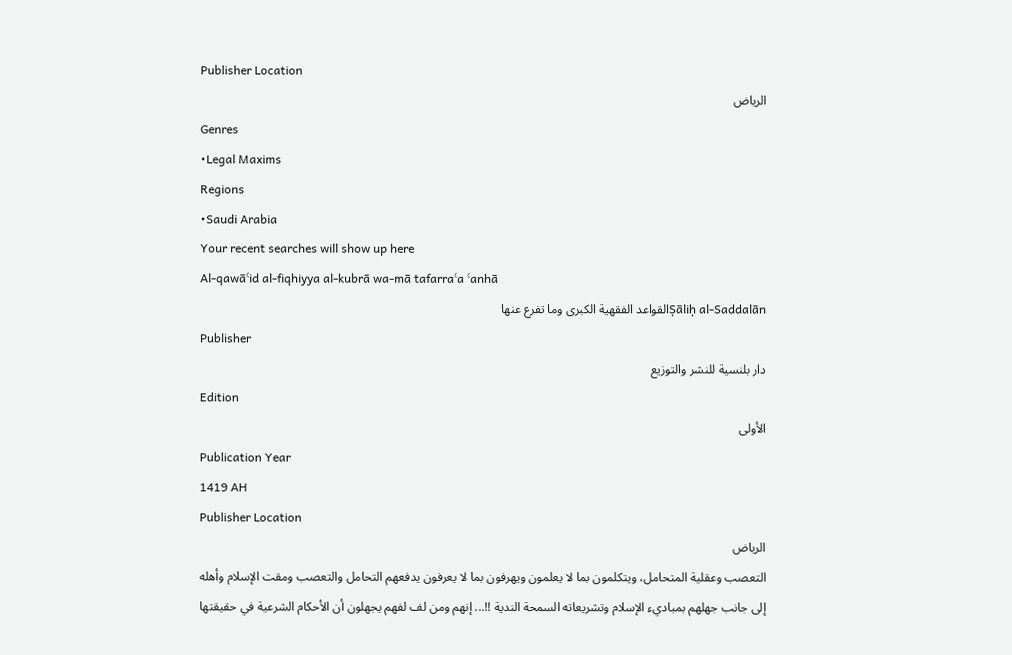Publisher Location
الرياض
Genres
•Legal Maxims
Regions
•Saudi Arabia
Your recent searches will show up here
Al-qawāʿid al-fiqhiyya al-kubrā wa-mā tafarraʿa ʿanhā
Ṣāliḥ al-Saddalānالقواعد الفقهية الكبرى وما تفرع عنها
Publisher
دار بلنسية للنشر والتوزيع
Edition
الأولى
Publication Year
1419 AH
Publisher Location
الرياض
التعصب وعقلية المتحامل، ويتكلمون بما لا يعلمون ويهرفون بما لا يعرفون يدفعهم التحامل والتعصب ومقت الإسلام وأهله إلى جانب جهلهم بمباديء الإسلام وتشريعاته السمحة الندية !!... إنهم ومن لف لفهم يجهلون أن الأحكام الشرعية في حقيقتها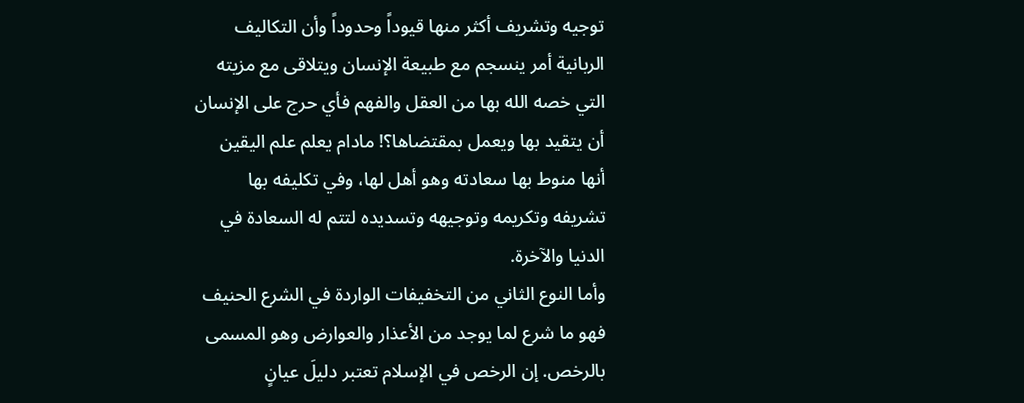توجيه وتشريف أكثر منها قيوداً وحدوداً وأن التكاليف الربانية أمر ينسجم مع طبيعة الإنسان ويتلاقى مع مزيته التي خصه الله بها من العقل والفهم فأي حرج على الإنسان أن يتقيد بها ويعمل بمقتضاها؟! مادام يعلم علم اليقين أنها منوط بها سعادته وهو أهل لها، وفي تكليفه بها تشريفه وتكريمه وتوجيهه وتسديده لتتم له السعادة في الدنيا والآخرة.
وأما النوع الثاني من التخفيفات الواردة في الشرع الحنيف فهو ما شرع لما يوجد من الأعذار والعوارض وهو المسمى بالرخص. إن الرخص في الإسلام تعتبر دليلَ عيانٍ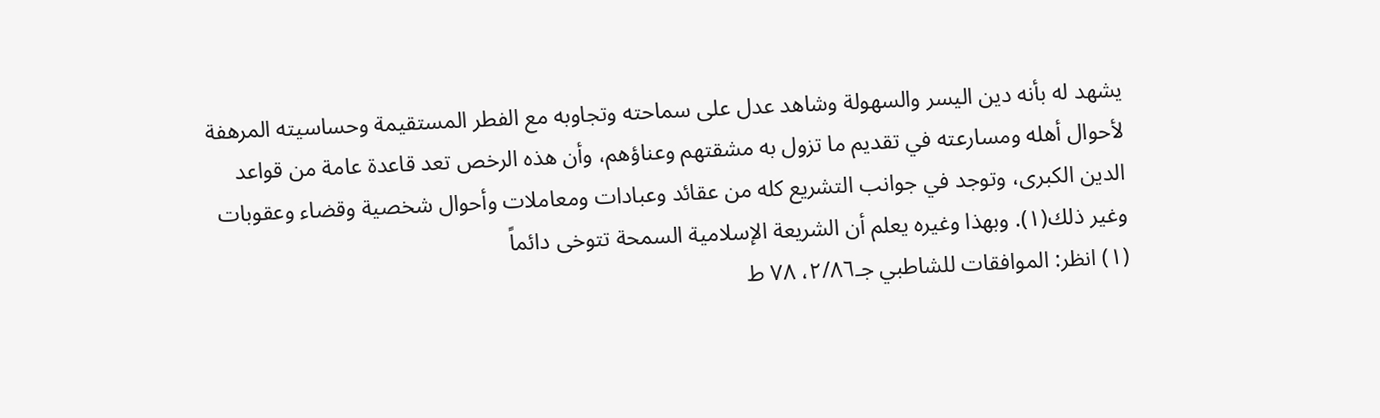يشهد له بأنه دين اليسر والسهولة وشاهد عدل على سماحته وتجاوبه مع الفطر المستقيمة وحساسيته المرهفة لأحوال أهله ومسارعته في تقديم ما تزول به مشقتهم وعناؤهم، وأن هذه الرخص تعد قاعدة عامة من قواعد الدين الكبرى، وتوجد في جوانب التشريع كله من عقائد وعبادات ومعاملات وأحوال شخصية وقضاء وعقوبات وغير ذلك(١). وبهذا وغيره يعلم أن الشريعة الإسلامية السمحة تتوخى دائماً
(١) انظر: الموافقات للشاطبي جـ٢/٨٦، ٧٨ ط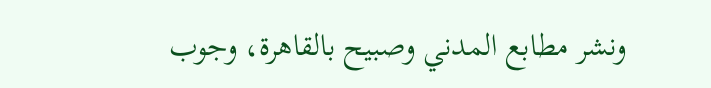ونشر مطابع المدني وصبيح بالقاهرة، وجوب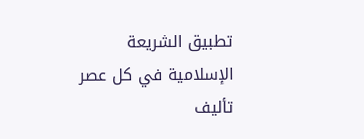تطبيق الشريعة الإسلامية في كل عصر تأليف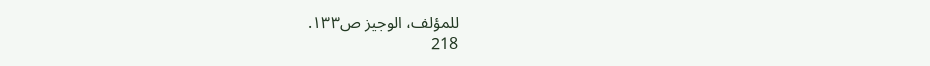للمؤلف، الوجيز ص١٣٣.
218